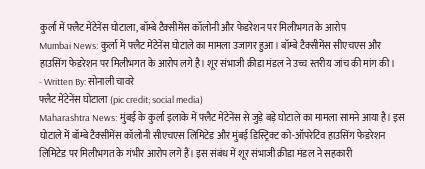कुर्ला में फ्लैट मेंटेनेंस घोटाला, बॉम्बे टैक्सीमेंस कॉलोनी और फेडरेशन पर मिलीभगत के आरोप
Mumbai News: कुर्ला में फ्लैट मेंटेनेंस घोटाले का मामला उजागर हुआ। बॉम्बे टैक्सीमेंस सीएचएस और हाउसिंग फेडरेशन पर मिलीभगत के आरोप लगे है। शूर संभाजी क्रीडा मंडल ने उच्च स्तरीय जांच की मांग की।
- Written By: सोनाली चावरे
फ्लैट मेंटेनेंस घोटाला (pic credit; social media)
Maharashtra News: मुंबई के कुर्ला इलाके में फ्लैट मेंटेनेंस से जुड़े बड़े घोटाले का मामला सामने आया है। इस घोटाले में बॉम्बे टैक्सीमेंस कॉलोनी सीएचएस लिमिटेड और मुंबई डिस्ट्रिक्ट को-ऑपरेटिव हाउसिंग फेडरेशन लिमिटेड पर मिलीभगत के गंभीर आरोप लगे हैं। इस संबंध में शूर संभाजी क्रीडा मंडल ने सहकारी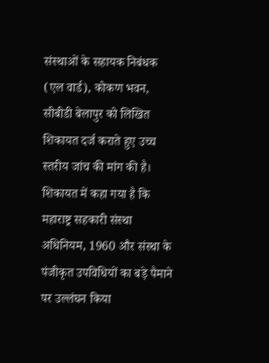संस्थाओं के सहायक निबंधक (एल वार्ड), कोकण भवन, सीबीडी बेलापुर को लिखित शिकायत दर्ज कराते हुए उच्च स्तरीय जांच की मांग की है।
शिकायत में कहा गया है कि महाराष्ट्र सहकारी संस्था अधिनियम, 1960 और संस्था के पंजीकृत उपविधियों का बड़े पैमाने पर उल्लंघन किया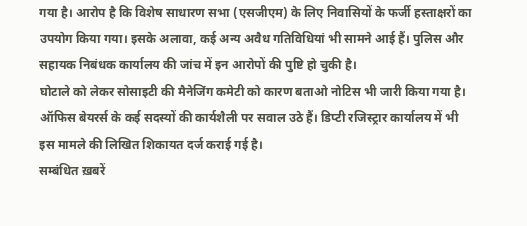गया है। आरोप है कि विशेष साधारण सभा (एसजीएम) के लिए निवासियों के फर्जी हस्ताक्षरों का उपयोग किया गया। इसके अलावा, कई अन्य अवैध गतिविधियां भी सामने आई हैं। पुलिस और सहायक निबंधक कार्यालय की जांच में इन आरोपों की पुष्टि हो चुकी है।
घोटाले को लेकर सोसाइटी की मैनेजिंग कमेटी को कारण बताओ नोटिस भी जारी किया गया है। ऑफिस बेयरर्स के कई सदस्यों की कार्यशैली पर सवाल उठे हैं। डिप्टी रजिस्ट्रार कार्यालय में भी इस मामले की लिखित शिकायत दर्ज कराई गई है।
सम्बंधित ख़बरें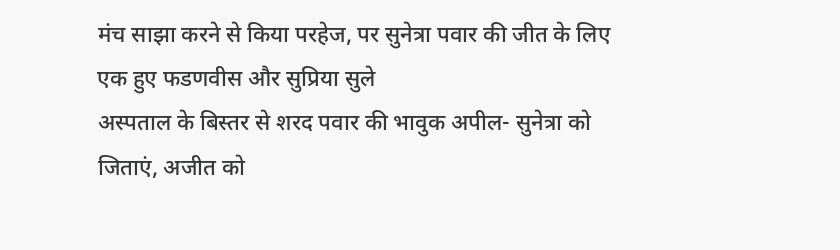मंच साझा करने से किया परहेज, पर सुनेत्रा पवार की जीत के लिए एक हुए फडणवीस और सुप्रिया सुले
अस्पताल के बिस्तर से शरद पवार की भावुक अपील- सुनेत्रा को जिताएं, अजीत को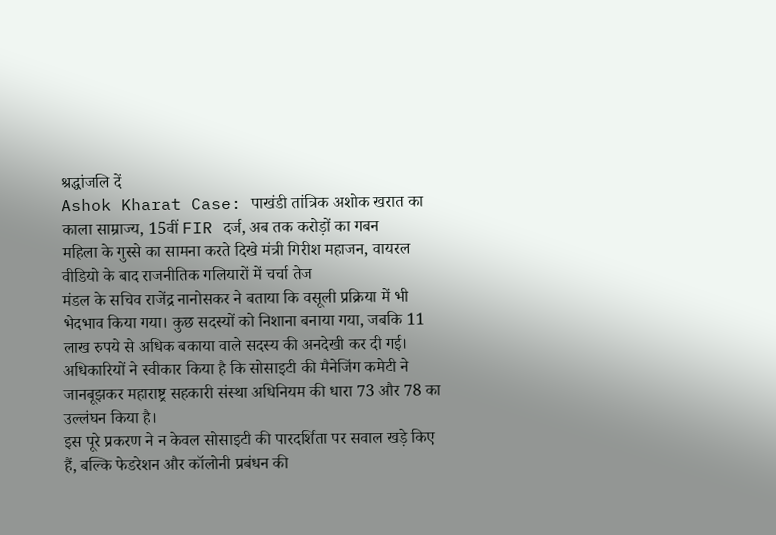श्रद्धांजलि दें
Ashok Kharat Case: पाखंडी तांत्रिक अशोक खरात का काला साम्राज्य, 15वीं FIR दर्ज, अब तक करोड़ों का गबन
महिला के गुस्से का सामना करते दिखे मंत्री गिरीश महाजन, वायरल वीडियो के बाद राजनीतिक गलियारों में चर्चा तेज
मंडल के सचिव राजेंद्र नानोसकर ने बताया कि वसूली प्रक्रिया में भी भेदभाव किया गया। कुछ सदस्यों को निशाना बनाया गया, जबकि 11 लाख रुपये से अधिक बकाया वाले सदस्य की अनदेखी कर दी गई। अधिकारियों ने स्वीकार किया है कि सोसाइटी की मैनेजिंग कमेटी ने जानबूझकर महाराष्ट्र सहकारी संस्था अधिनियम की धारा 73 और 78 का उल्लंघन किया है।
इस पूरे प्रकरण ने न केवल सोसाइटी की पारदर्शिता पर सवाल खड़े किए हैं, बल्कि फेडरेशन और कॉलोनी प्रबंधन की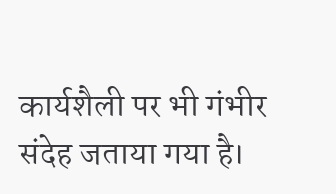कार्यशैली पर भी गंभीर संदेह जताया गया है।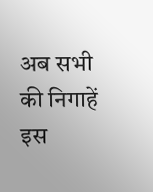अब सभी की निगाहें इस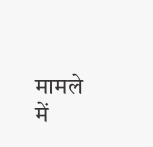मामले में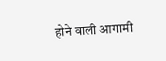होने वाली आगामी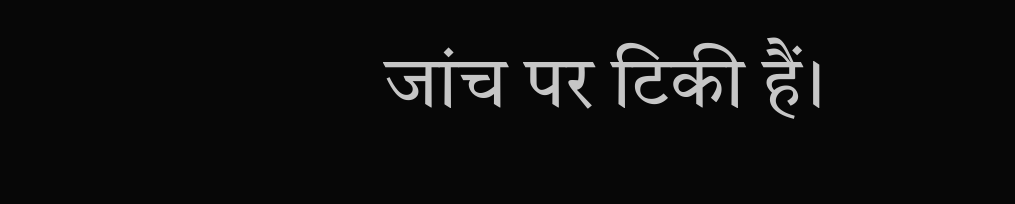जांच पर टिकी हैं।